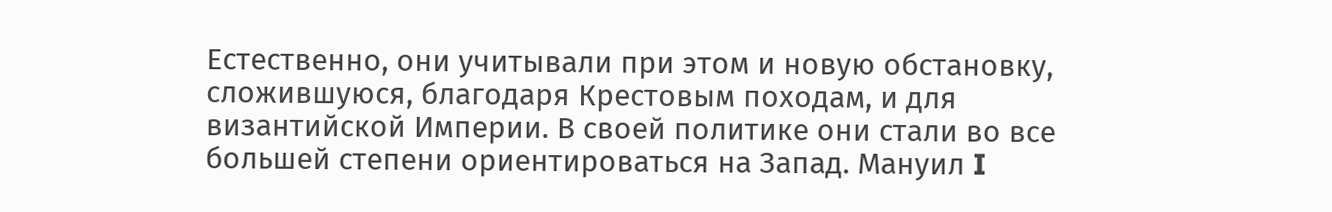Естественно, они учитывали при этом и новую обстановку, сложившуюся, благодаря Крестовым походам, и для византийской Империи. В своей политике они стали во все большей степени ориентироваться на Запад. Мануил I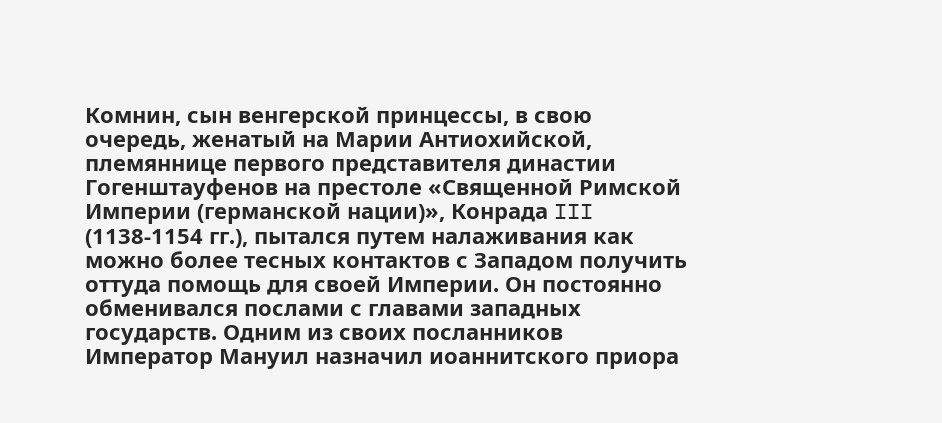Комнин, сын венгерской принцессы, в свою очередь, женатый на Марии Антиохийской, племяннице первого представителя династии Гогенштауфенов на престоле «Священной Римской Империи (германской нации)», Конрада III (1138-1154 гг.), пытался путем налаживания как можно более тесных контактов с Западом получить оттуда помощь для своей Империи. Он постоянно обменивался послами с главами западных государств. Одним из своих посланников Император Мануил назначил иоаннитского приора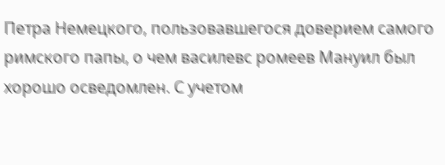Петра Немецкого, пользовавшегося доверием самого римского папы, о чем василевс ромеев Мануил был хорошо осведомлен. С учетом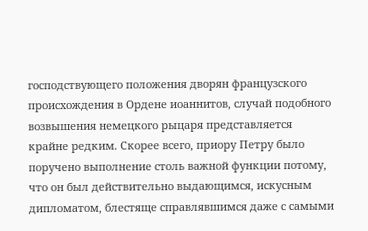господствующего положения дворян французского происхождения в Ордене иоаннитов, случай подобного возвышения немецкого рыцаря представляется крайне редким. Скорее всего, приору Петру было поручено выполнение столь важной функции потому, что он был действительно выдающимся, искусным дипломатом, блестяще справлявшимся даже с самыми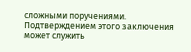сложными поручениями. Подтверждением этого заключения может служить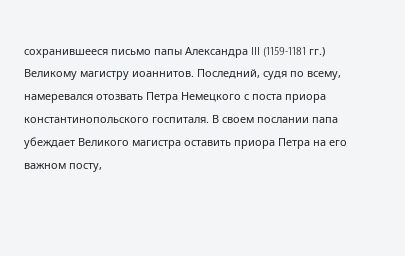сохранившееся письмо папы Александра III (1159-1181 гг.) Великому магистру иоаннитов. Последний, судя по всему, намеревался отозвать Петра Немецкого с поста приора константинопольского госпиталя. В своем послании папа убеждает Великого магистра оставить приора Петра на его важном посту,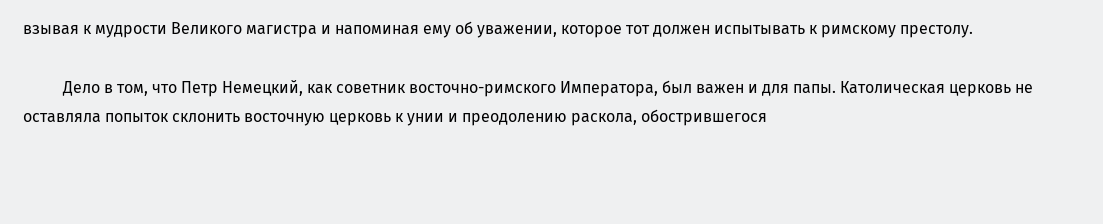взывая к мудрости Великого магистра и напоминая ему об уважении, которое тот должен испытывать к римскому престолу.

          Дело в том, что Петр Немецкий, как советник восточно-римского Императора, был важен и для папы. Католическая церковь не оставляла попыток склонить восточную церковь к унии и преодолению раскола, обострившегося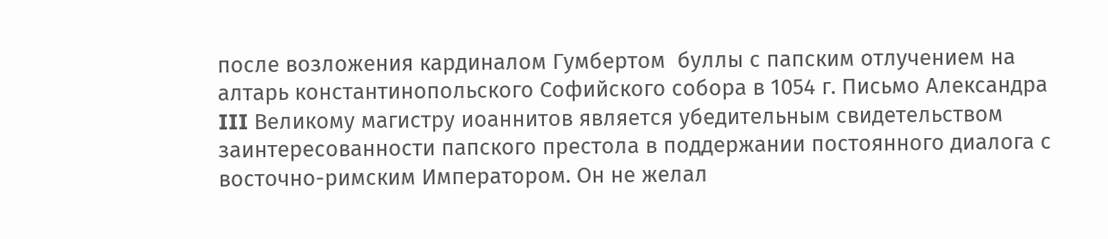после возложения кардиналом Гумбертом  буллы с папским отлучением на алтарь константинопольского Софийского собора в 1054 г. Письмо Александра III Великому магистру иоаннитов является убедительным свидетельством заинтересованности папского престола в поддержании постоянного диалога с восточно-римским Императором. Он не желал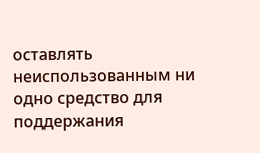оставлять неиспользованным ни одно средство для поддержания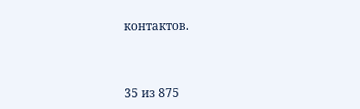контактов.



35 из 875